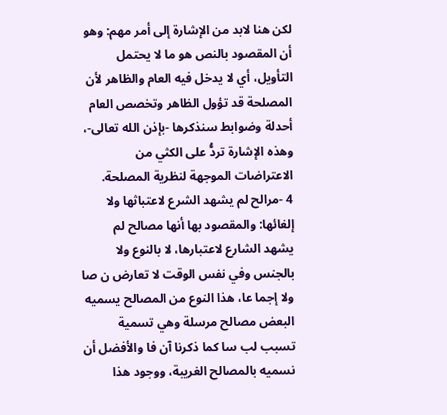لكن هنا لابد من الإشارة إلى أمر مهم: وهو أن المقصود بالنص هو ما لا يحتمل التأويل، أي لا يدخل فيه العام والظاهر لأن المصلحة قد تؤول الظاهر وتخصص العام أحدلة وضوابط سنذكرها -بإذن الله تعالى-، وهذه الإشارة تردُّ على الكثي من الاعتراضات الموجهة لنظرية المصلحة.
4 -مرالح لم يشهد الشرع لاعتباثها ولا إلغائها: والمقصود بها أنها مصالح لم يشهد الشارع لاعتبارها، لا بالنوع ولا بالجنس وفي نفس الوقت لا تعارض ن صا ولا إجما عا، هذا النوع من المصالح يسميه البعض مصالح مرسلة وهي تسمية تسبب لب سا كما ذكرنا آن فا والأفضل أن نسميه بالمصالح الغريبة، ووجود هذا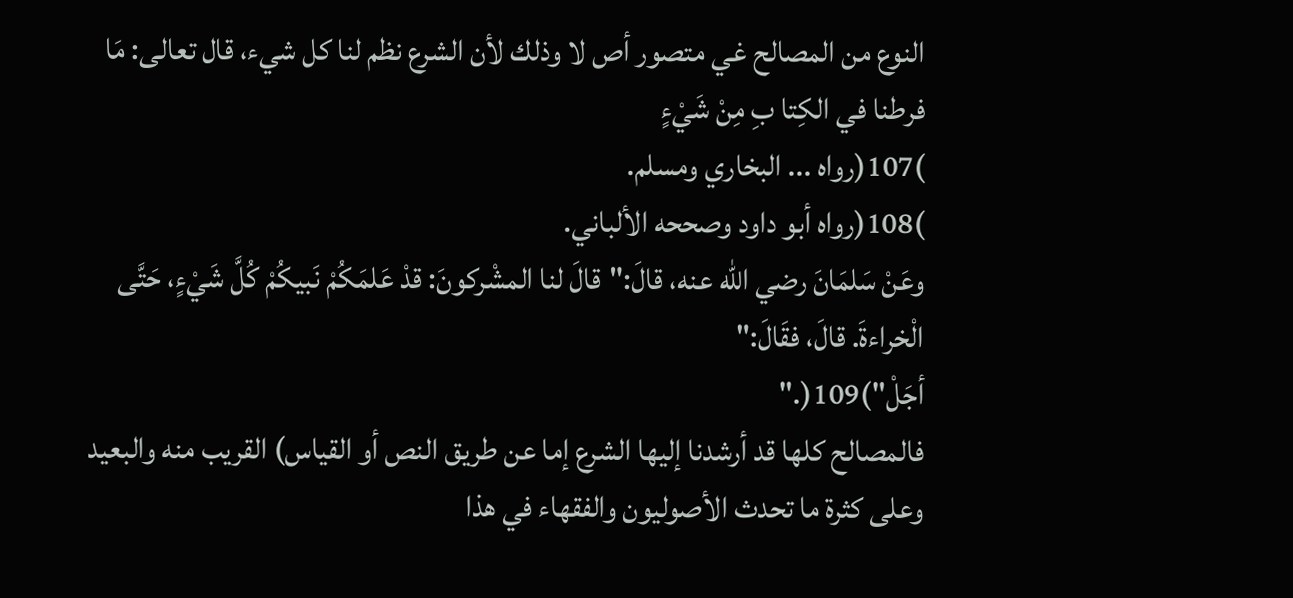النوع من المصالح غي متصور أص لا وذلك لأن الشرع نظم لنا كل شيء، قال تعالى: مَا فرطنا في الكِتا بِ مِنْ شَيْءٍ
)107(رواه ... البخاري ومسلم.
)108(رواه أبو داود وصححه الألباني.
وعَنْ سَلمَانَ رضي الله عنه، قالَ:"قالَ لنا المشْركونَ: قدْ عَلمَكُمْ نَبيكُمْ كُلَّ شَيْءٍ، حَتَّى الْخراءةَ. قالَ، فقَالَ:"
أجَلْ")109(."
فالمصالح كلها قد أرشدنا إليها الشرع إما عن طريق النص أو القياس) القريب منه والبعيد وعلى كثرة ما تحدث الأصوليون والفقهاء في هذا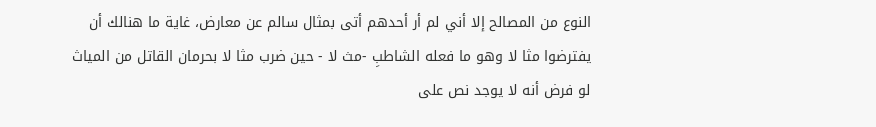النوع من المصالح إلا أني لم أر أحدهم أتى بمثال سالم عن معارض، غاية ما هنالك أن يفترضوا مثا لا وهو ما فعله الشاطبِ -مث لا - حين ضرب مثا لا بحرمان القاتل من المياث لو فرض أنه لا يوجد نص على